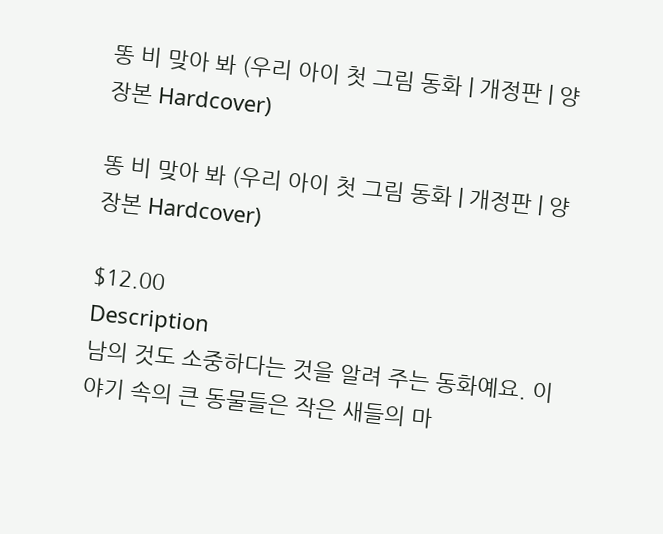똥 비 맞아 봐 (우리 아이 첫 그림 동화 | 개정판 | 양장본 Hardcover)

똥 비 맞아 봐 (우리 아이 첫 그림 동화 | 개정판 | 양장본 Hardcover)

$12.00
Description
남의 것도 소중하다는 것을 알려 주는 동화예요. 이야기 속의 큰 동물들은 작은 새들의 마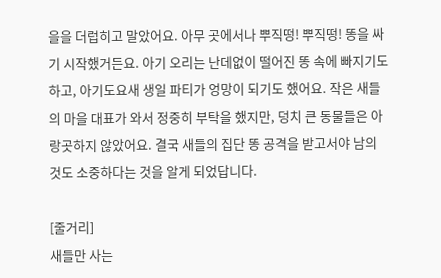을을 더럽히고 말았어요. 아무 곳에서나 뿌직떵! 뿌직떵! 똥을 싸기 시작했거든요. 아기 오리는 난데없이 떨어진 똥 속에 빠지기도 하고, 아기도요새 생일 파티가 엉망이 되기도 했어요. 작은 새들의 마을 대표가 와서 정중히 부탁을 했지만, 덩치 큰 동물들은 아랑곳하지 않았어요. 결국 새들의 집단 똥 공격을 받고서야 남의 것도 소중하다는 것을 알게 되었답니다.

[줄거리]
새들만 사는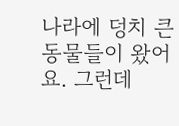나라에 덩치 큰 동물들이 왔어요. 그런데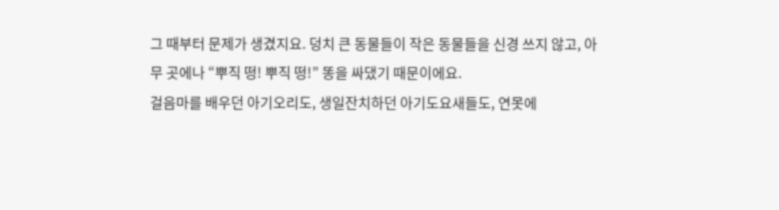그 때부터 문제가 생겼지요. 덩치 큰 동물들이 작은 동물들을 신경 쓰지 않고, 아무 곳에나 “뿌직 떵! 뿌직 떵!” 똥을 싸댔기 때문이에요.
걸음마를 배우던 아기오리도, 생일잔치하던 아기도요새들도, 연못에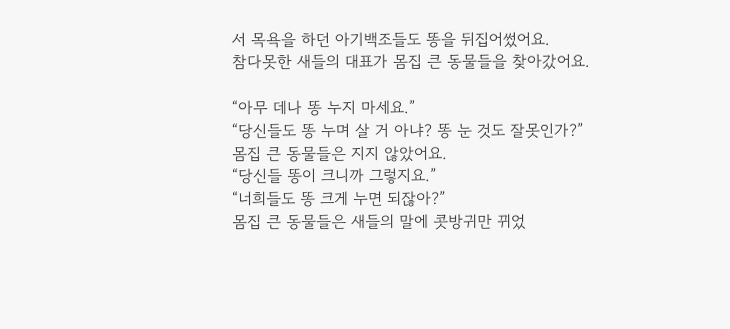서 목욕을 하던 아기백조들도 똥을 뒤집어썼어요.
참다못한 새들의 대표가 몸집 큰 동물들을 찾아갔어요.

“아무 데나 똥 누지 마세요.”
“당신들도 똥 누며 살 거 아냐? 똥 눈 것도 잘못인가?”
몸집 큰 동물들은 지지 않았어요.
“당신들 똥이 크니까 그렇지요.”
“너희들도 똥 크게 누면 되잖아?”
몸집 큰 동물들은 새들의 말에 콧방귀만 뀌었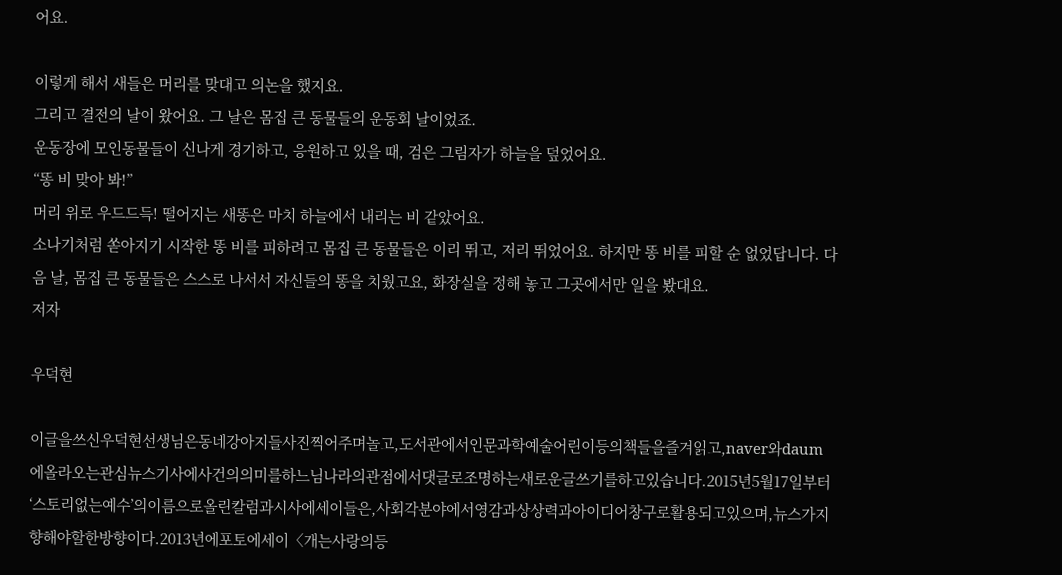어요.

이렇게 해서 새들은 머리를 맞대고 의논을 했지요.
그리고 결전의 날이 왔어요. 그 날은 몸집 큰 동물들의 운동회 날이었죠.
운동장에 모인동물들이 신나게 경기하고, 응원하고 있을 때, 검은 그림자가 하늘을 덮었어요.
“똥 비 맞아 봐!”
머리 위로 우드드득! 떨어지는 새똥은 마치 하늘에서 내리는 비 같았어요.
소나기처럼 쏟아지기 시작한 똥 비를 피하려고 몸집 큰 동물들은 이리 뛰고, 저리 뛰었어요. 하지만 똥 비를 피할 순 없었답니다. 다음 날, 몸집 큰 동물들은 스스로 나서서 자신들의 똥을 치웠고요, 화장실을 정해 놓고 그곳에서만 일을 봤대요.
저자

우덕현

이글을쓰신우덕현선생님은동네강아지들사진찍어주며놀고,도서관에서인문과학예술어린이등의책들을즐겨읽고,naver와daum에올라오는관심뉴스기사에사건의의미를하느님나라의관점에서댓글로조명하는새로운글쓰기를하고있습니다.2015년5월17일부터‘스토리없는예수’의이름으로올린칼럼과시사에세이들은,사회각분야에서영감과상상력과아이디어창구로활용되고있으며,뉴스가지향해야할한방향이다.2013년에포토에세이〈개는사랑의등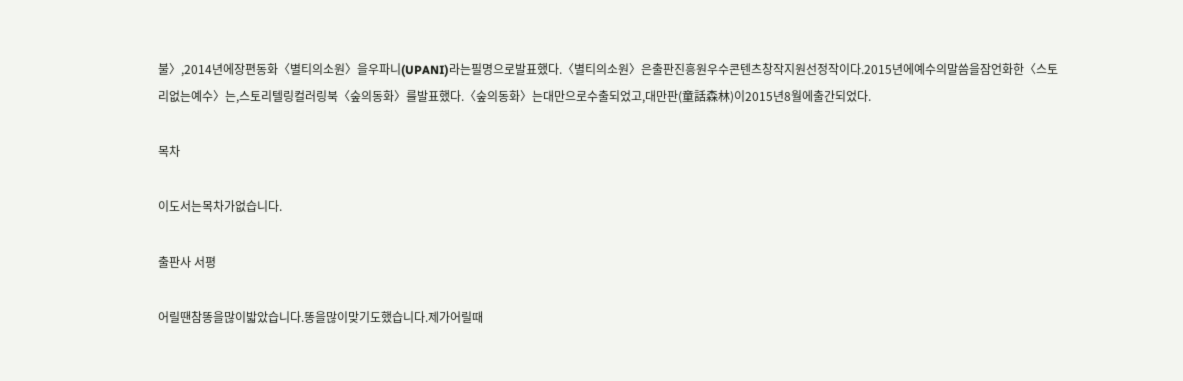불〉,2014년에장편동화〈별티의소원〉을우파니(UPANI)라는필명으로발표했다.〈별티의소원〉은출판진흥원우수콘텐츠창작지원선정작이다.2015년에예수의말씀을잠언화한〈스토리없는예수〉는,스토리텔링컬러링북〈숲의동화〉를발표했다.〈숲의동화〉는대만으로수출되었고,대만판(童話森林)이2015년8월에출간되었다.

목차

이도서는목차가없습니다.

출판사 서평

어릴땐참똥을많이밟았습니다.똥을많이맞기도했습니다.제가어릴때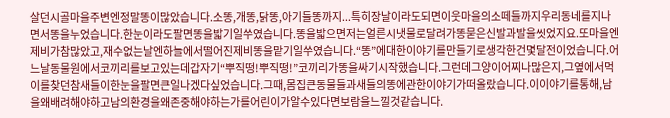살던시골마을주변엔정말똥이많았습니다.소똥,개똥,닭똥,아기들똥까지...특히장날이라도되면이웃마을의소떼들까지우리동네를지나면서똥을누었습니다.한눈이라도팔면똥을밟기일쑤였습니다.똥을밟으면저는얼른시냇물로달려가똥묻은신발과발을씻었지요.또마을엔제비가참많았고,재수없는날엔하늘에서떨어진제비똥을맡기일쑤였습니다.“똥”에대한이야기를만들기로생각한건몇달전이었습니다.어느날동물원에서코끼리를보고있는데갑자기“뿌직떵!뿌직떵!”코끼리가똥을싸기시작했습니다.그런데그양이어찌나많은지,그옆에서먹이를찾던참새들이한눈을팔면큰일나겠다싶었습니다.그때,몸집큰동물들과새들의똥에관한이야기가떠올랐습니다.이이야기를통해,남을왜배려해야하고남의환경을왜존중해야하는가를어린이가알수있다면보람을느낄것같습니다.